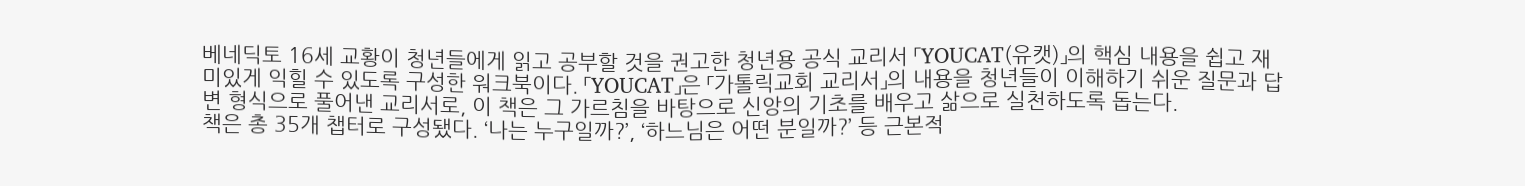베네딕토 16세 교황이 청년들에게 읽고 공부할 것을 권고한 청년용 공식 교리서 「YOUCAT(유캣)」의 핵심 내용을 쉽고 재미있게 익힐 수 있도록 구성한 워크북이다. 「YOUCAT」은 「가톨릭교회 교리서」의 내용을 청년들이 이해하기 쉬운 질문과 답변 형식으로 풀어낸 교리서로, 이 책은 그 가르침을 바탕으로 신앙의 기초를 배우고 삶으로 실천하도록 돕는다.
책은 총 35개 챕터로 구성됐다. ‘나는 누구일까?’, ‘하느님은 어떤 분일까?’ 등 근본적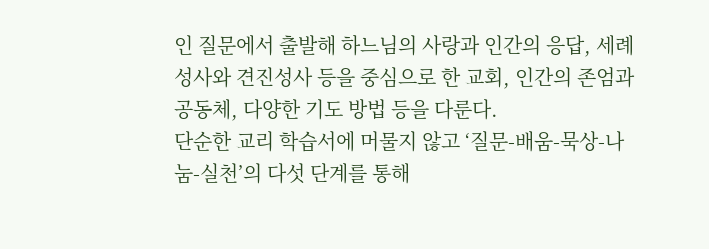인 질문에서 출발해 하느님의 사랑과 인간의 응답, 세례성사와 견진성사 등을 중심으로 한 교회, 인간의 존엄과 공동체, 다양한 기도 방법 등을 다룬다.
단순한 교리 학습서에 머물지 않고 ‘질문-배움-묵상-나눔-실천’의 다섯 단계를 통해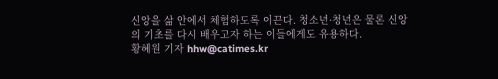신앙을 삶 안에서 체험하도록 이끈다. 청소년·청년은 물론 신앙의 기초를 다시 배우고자 하는 이들에게도 유용하다.
황혜원 기자 hhw@catimes.kr